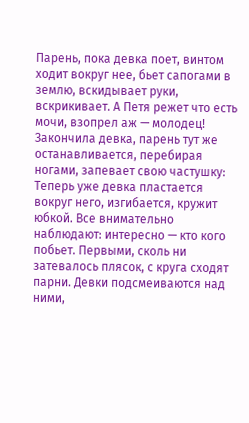Парень, пока девка поет, винтом ходит вокруг нее, бьет сапогами в землю, вскидывает руки, вскрикивает. А Петя режет что есть мочи, взопрел аж — молодец! Закончила девка, парень тут же останавливается, перебирая ногами, запевает свою частушку:
Теперь уже девка пластается вокруг него, изгибается, кружит юбкой. Все внимательно наблюдают: интересно — кто кого побьет. Первыми, сколь ни затевалось плясок, с круга сходят парни. Девки подсмеиваются над ними,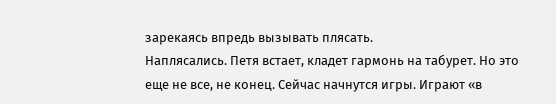зарекаясь впредь вызывать плясать.
Наплясались. Петя встает, кладет гармонь на табурет. Но это еще не все, не конец. Сейчас начнутся игры. Играют «в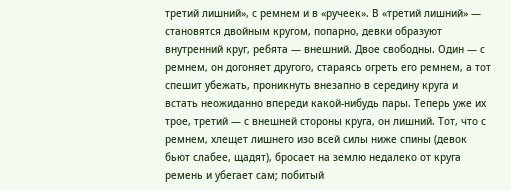третий лишний», с ремнем и в «ручеек». В «третий лишний» — становятся двойным кругом, попарно, девки образуют внутренний круг, ребята — внешний. Двое свободны. Один — с ремнем, он догоняет другого, стараясь огреть его ремнем, а тот спешит убежать, проникнуть внезапно в середину круга и встать неожиданно впереди какой-нибудь пары. Теперь уже их трое, третий — с внешней стороны круга, он лишний. Тот, что с ремнем, хлещет лишнего изо всей силы ниже спины (девок бьют слабее, щадят), бросает на землю недалеко от круга ремень и убегает сам; побитый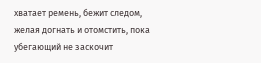хватает ремень, бежит следом, желая догнать и отомстить, пока убегающий не заскочит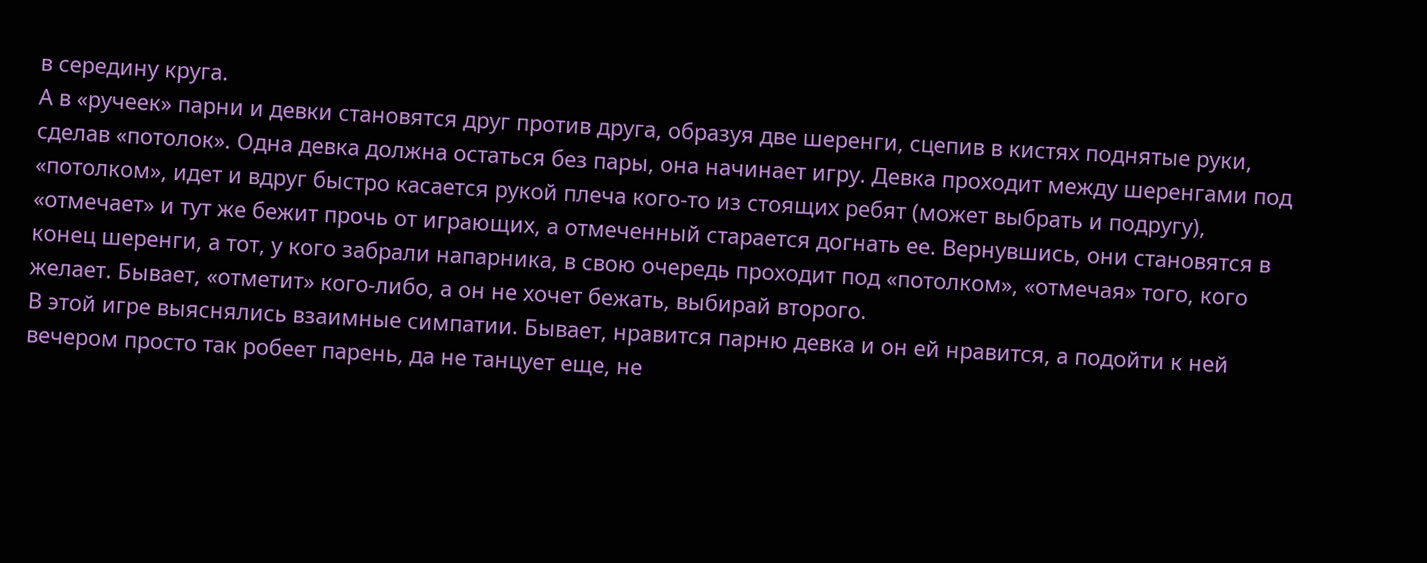в середину круга.
А в «ручеек» парни и девки становятся друг против друга, образуя две шеренги, сцепив в кистях поднятые руки, сделав «потолок». Одна девка должна остаться без пары, она начинает игру. Девка проходит между шеренгами под «потолком», идет и вдруг быстро касается рукой плеча кого-то из стоящих ребят (может выбрать и подругу), «отмечает» и тут же бежит прочь от играющих, а отмеченный старается догнать ее. Вернувшись, они становятся в конец шеренги, а тот, у кого забрали напарника, в свою очередь проходит под «потолком», «отмечая» того, кого желает. Бывает, «отметит» кого-либо, а он не хочет бежать, выбирай второго.
В этой игре выяснялись взаимные симпатии. Бывает, нравится парню девка и он ей нравится, а подойти к ней вечером просто так робеет парень, да не танцует еще, не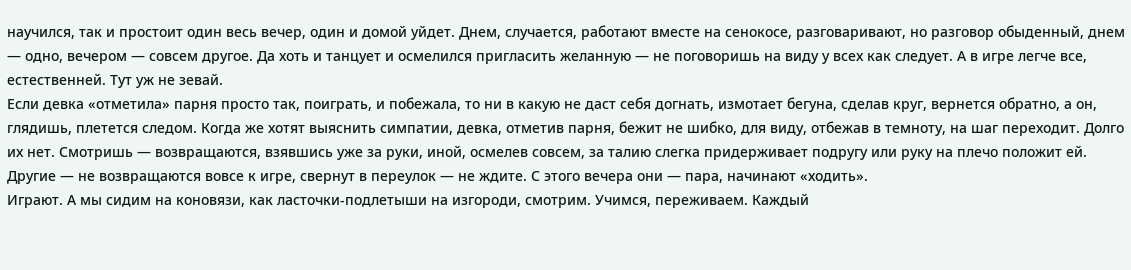научился, так и простоит один весь вечер, один и домой уйдет. Днем, случается, работают вместе на сенокосе, разговаривают, но разговор обыденный, днем — одно, вечером — совсем другое. Да хоть и танцует и осмелился пригласить желанную — не поговоришь на виду у всех как следует. А в игре легче все, естественней. Тут уж не зевай.
Если девка «отметила» парня просто так, поиграть, и побежала, то ни в какую не даст себя догнать, измотает бегуна, сделав круг, вернется обратно, а он, глядишь, плетется следом. Когда же хотят выяснить симпатии, девка, отметив парня, бежит не шибко, для виду, отбежав в темноту, на шаг переходит. Долго их нет. Смотришь — возвращаются, взявшись уже за руки, иной, осмелев совсем, за талию слегка придерживает подругу или руку на плечо положит ей. Другие — не возвращаются вовсе к игре, свернут в переулок — не ждите. С этого вечера они — пара, начинают «ходить».
Играют. А мы сидим на коновязи, как ласточки-подлетыши на изгороди, смотрим. Учимся, переживаем. Каждый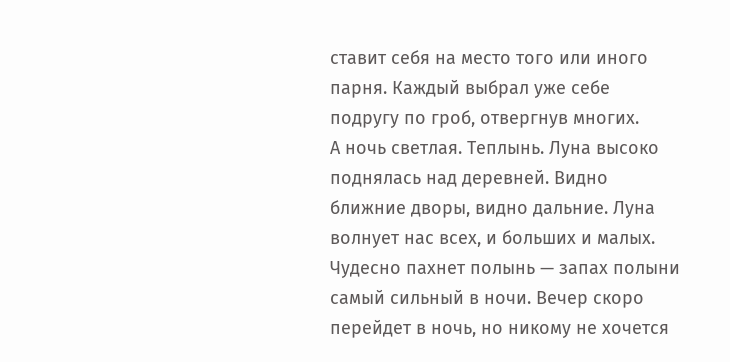ставит себя на место того или иного парня. Каждый выбрал уже себе подругу по гроб, отвергнув многих.
А ночь светлая. Теплынь. Луна высоко поднялась над деревней. Видно ближние дворы, видно дальние. Луна волнует нас всех, и больших и малых. Чудесно пахнет полынь — запах полыни самый сильный в ночи. Вечер скоро перейдет в ночь, но никому не хочется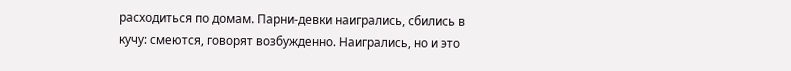расходиться по домам. Парни-девки наигрались, сбились в кучу: смеются, говорят возбужденно. Наигрались, но и это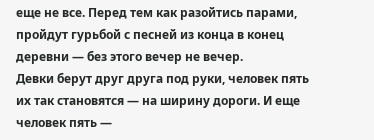еще не все. Перед тем как разойтись парами, пройдут гурьбой с песней из конца в конец деревни — без этого вечер не вечер.
Девки берут друг друга под руки, человек пять их так становятся — на ширину дороги. И еще человек пять —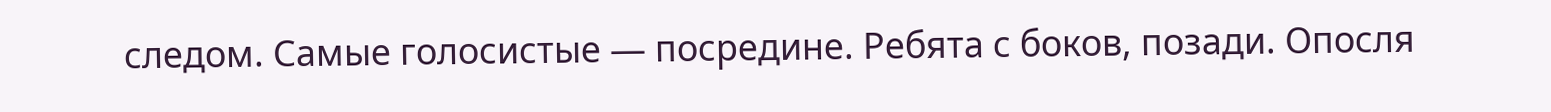следом. Самые голосистые — посредине. Ребята с боков, позади. Опосля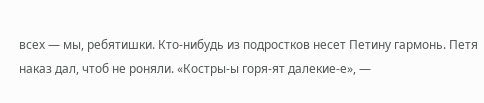всех — мы, ребятишки. Кто-нибудь из подростков несет Петину гармонь. Петя наказ дал, чтоб не роняли. «Костры-ы горя-ят далекие-е», —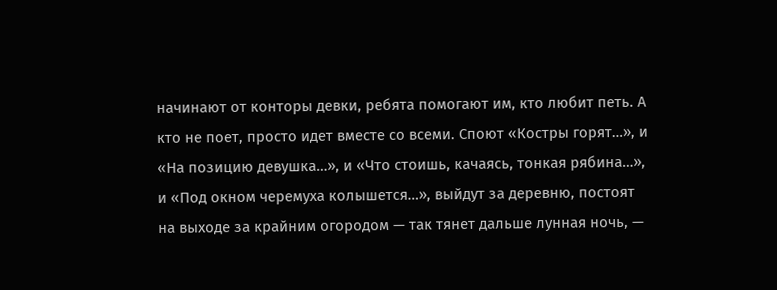начинают от конторы девки, ребята помогают им, кто любит петь. А кто не поет, просто идет вместе со всеми. Споют «Костры горят…», и «На позицию девушка…», и «Что стоишь, качаясь, тонкая рябина…», и «Под окном черемуха колышется…», выйдут за деревню, постоят на выходе за крайним огородом — так тянет дальше лунная ночь, —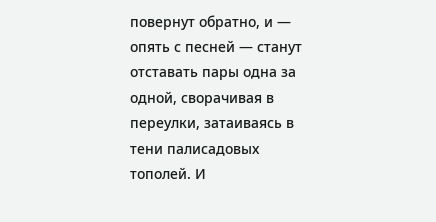повернут обратно, и — опять с песней — станут отставать пары одна за одной, сворачивая в переулки, затаиваясь в тени палисадовых тополей. И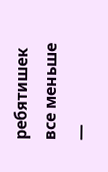ребятишек все меньше —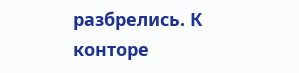разбрелись. К конторе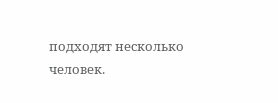подходят несколько человек.